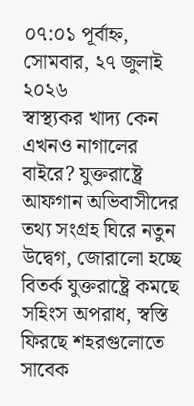০৭:০১ পূর্বাহ্ন, সোমবার, ২৭ জুলাই ২০২৬
স্বাস্থ্যকর খাদ্য কেন এখনও নাগালের বাইরে? যুক্তরাষ্ট্রে আফগান অভিবাসীদের তথ্য সংগ্রহ ঘিরে নতুন উদ্বেগ, জোরালো হচ্ছে বিতর্ক যুক্তরাষ্ট্রে কমছে সহিংস অপরাধ, স্বস্তি ফিরছে শহরগুলোতে সাবেক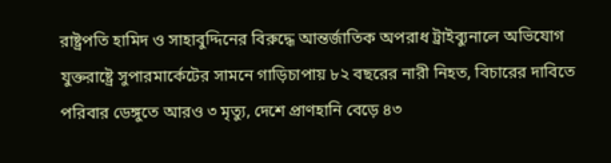রাষ্ট্রপতি হামিদ ও সাহাবুদ্দিনের বিরুদ্ধে আন্তর্জাতিক অপরাধ ট্রাইব্যুনালে অভিযোগ যুক্তরাষ্ট্রে সুপারমার্কেটের সামনে গাড়িচাপায় ৮২ বছরের নারী নিহত, বিচারের দাবিতে পরিবার ডেঙ্গুতে আরও ৩ মৃত্যু, দেশে প্রাণহানি বেড়ে ৪৩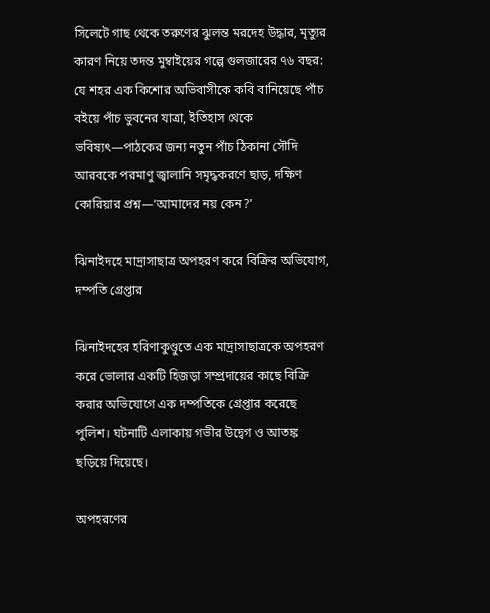সিলেটে গাছ থেকে তরুণের ঝুলন্ত মরদেহ উদ্ধার, মৃত্যুর কারণ নিয়ে তদন্ত মুম্বাইয়ের গল্পে গুলজারের ৭৬ বছর: যে শহর এক কিশোর অভিবাসীকে কবি বানিয়েছে পাঁচ বইয়ে পাঁচ ভুবনের যাত্রা, ইতিহাস থেকে ভবিষ্যৎ—পাঠকের জন্য নতুন পাঁচ ঠিকানা সৌদি আরবকে পরমাণু জ্বালানি সমৃদ্ধকরণে ছাড়, দক্ষিণ কোরিয়ার প্রশ্ন—‘আমাদের নয় কেন?’

ঝিনাইদহে মাদ্রাসাছাত্র অপহরণ করে বিক্রির অভিযোগ, দম্পতি গ্রেপ্তার

ঝিনাইদহের হরিণাকুণ্ডুতে এক মাদ্রাসাছাত্রকে অপহরণ করে ভোলার একটি হিজড়া সম্প্রদায়ের কাছে বিক্রি করার অভিযোগে এক দম্পতিকে গ্রেপ্তার করেছে পুলিশ। ঘটনাটি এলাকায় গভীর উদ্বেগ ও আতঙ্ক ছড়িয়ে দিয়েছে।

অপহরণের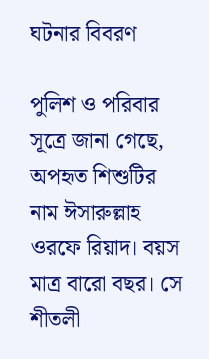ঘটনার বিবরণ

পুলিশ ও পরিবার সূত্রে জানা গেছে, অপহৃত শিশুটির নাম ঈসারুল্লাহ ওরফে রিয়াদ। বয়স মাত্র বারো বছর। সে শীতলী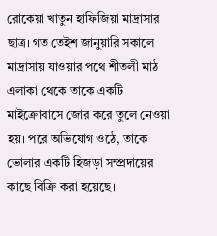রোকেয়া খাতুন হাফিজিয়া মাদ্রাসার ছাত্র। গত তেইশ জানুয়ারি সকালে মাদ্রাসায় যাওয়ার পথে শীতলী মাঠ এলাকা থেকে তাকে একটি মাইক্রোবাসে জোর করে তুলে নেওয়া হয়। পরে অভিযোগ ওঠে, তাকে ভোলার একটি হিজড়া সম্প্রদায়ের কাছে বিক্রি করা হয়েছে।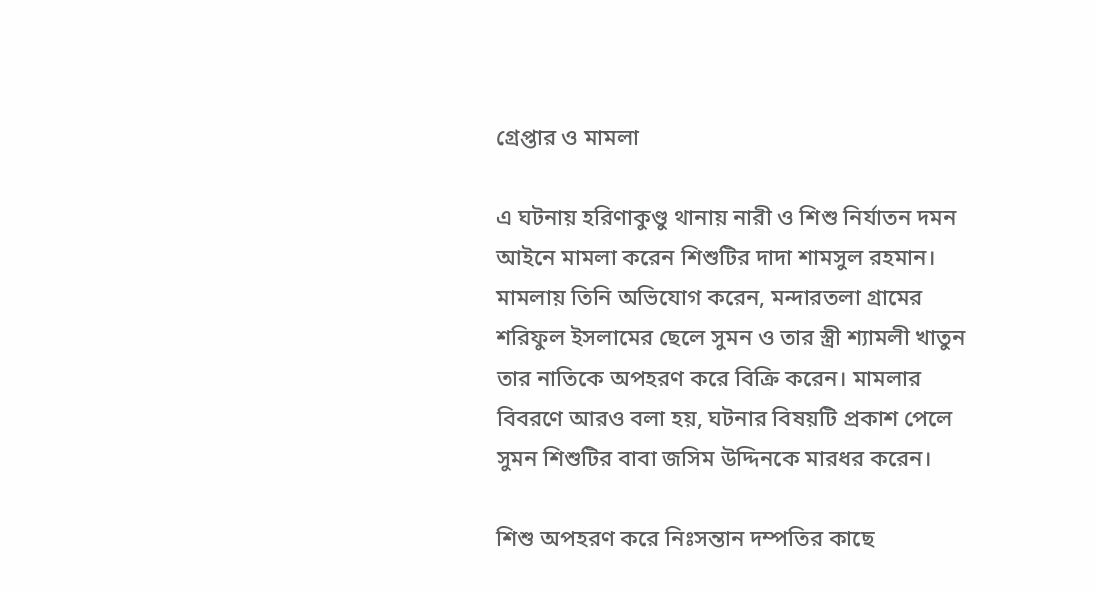গ্রেপ্তার ও মামলা

এ ঘটনায় হরিণাকুণ্ডু থানায় নারী ও শিশু নির্যাতন দমন আইনে মামলা করেন শিশুটির দাদা শামসুল রহমান। মামলায় তিনি অভিযোগ করেন, মন্দারতলা গ্রামের শরিফুল ইসলামের ছেলে সুমন ও তার স্ত্রী শ্যামলী খাতুন তার নাতিকে অপহরণ করে বিক্রি করেন। মামলার বিবরণে আরও বলা হয়, ঘটনার বিষয়টি প্রকাশ পেলে সুমন শিশুটির বাবা জসিম উদ্দিনকে মারধর করেন।

শিশু অপহরণ করে নিঃসন্তান দম্পতির কাছে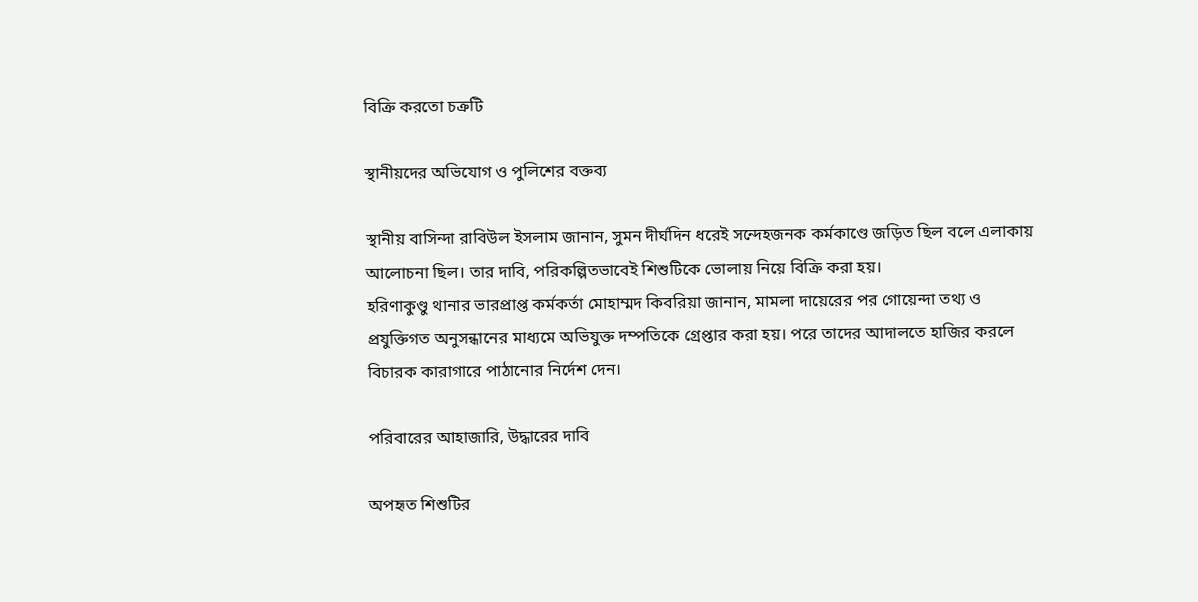বিক্রি করতো চক্রটি

স্থানীয়দের অভিযোগ ও পুলিশের বক্তব্য

স্থানীয় বাসিন্দা রাবিউল ইসলাম জানান, সুমন দীর্ঘদিন ধরেই সন্দেহজনক কর্মকাণ্ডে জড়িত ছিল বলে এলাকায় আলোচনা ছিল। তার দাবি, পরিকল্পিতভাবেই শিশুটিকে ভোলায় নিয়ে বিক্রি করা হয়।
হরিণাকুণ্ডু থানার ভারপ্রাপ্ত কর্মকর্তা মোহাম্মদ কিবরিয়া জানান, মামলা দায়েরের পর গোয়েন্দা তথ্য ও প্রযুক্তিগত অনুসন্ধানের মাধ্যমে অভিযুক্ত দম্পতিকে গ্রেপ্তার করা হয়। পরে তাদের আদালতে হাজির করলে বিচারক কারাগারে পাঠানোর নির্দেশ দেন।

পরিবারের আহাজারি, উদ্ধারের দাবি

অপহৃত শিশুটির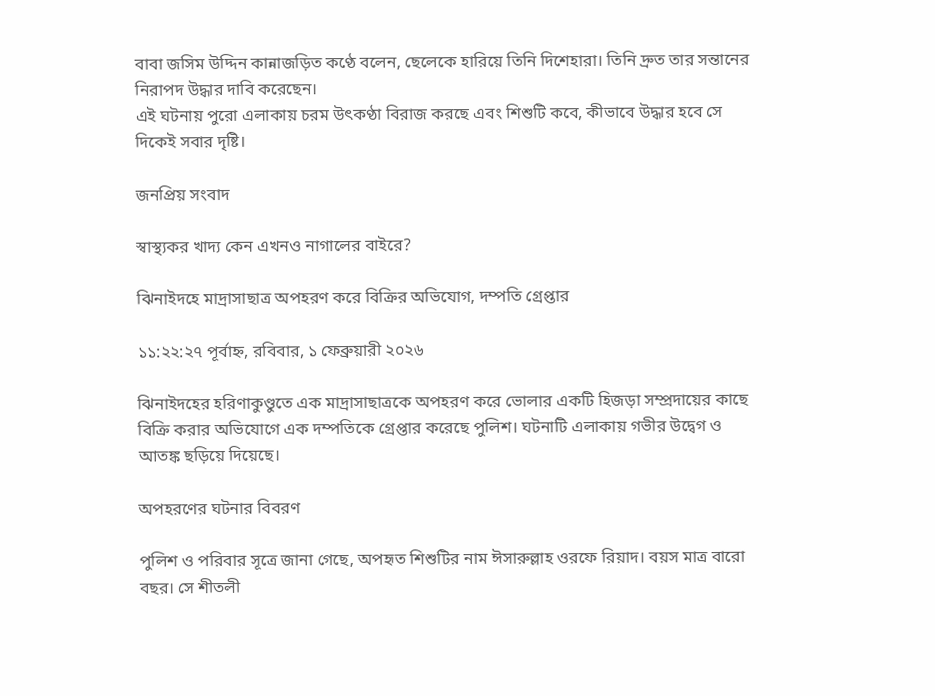বাবা জসিম উদ্দিন কান্নাজড়িত কণ্ঠে বলেন, ছেলেকে হারিয়ে তিনি দিশেহারা। তিনি দ্রুত তার সন্তানের নিরাপদ উদ্ধার দাবি করেছেন।
এই ঘটনায় পুরো এলাকায় চরম উৎকণ্ঠা বিরাজ করছে এবং শিশুটি কবে, কীভাবে উদ্ধার হবে সে দিকেই সবার দৃষ্টি।

জনপ্রিয় সংবাদ

স্বাস্থ্যকর খাদ্য কেন এখনও নাগালের বাইরে?

ঝিনাইদহে মাদ্রাসাছাত্র অপহরণ করে বিক্রির অভিযোগ, দম্পতি গ্রেপ্তার

১১:২২:২৭ পূর্বাহ্ন, রবিবার, ১ ফেব্রুয়ারী ২০২৬

ঝিনাইদহের হরিণাকুণ্ডুতে এক মাদ্রাসাছাত্রকে অপহরণ করে ভোলার একটি হিজড়া সম্প্রদায়ের কাছে বিক্রি করার অভিযোগে এক দম্পতিকে গ্রেপ্তার করেছে পুলিশ। ঘটনাটি এলাকায় গভীর উদ্বেগ ও আতঙ্ক ছড়িয়ে দিয়েছে।

অপহরণের ঘটনার বিবরণ

পুলিশ ও পরিবার সূত্রে জানা গেছে, অপহৃত শিশুটির নাম ঈসারুল্লাহ ওরফে রিয়াদ। বয়স মাত্র বারো বছর। সে শীতলী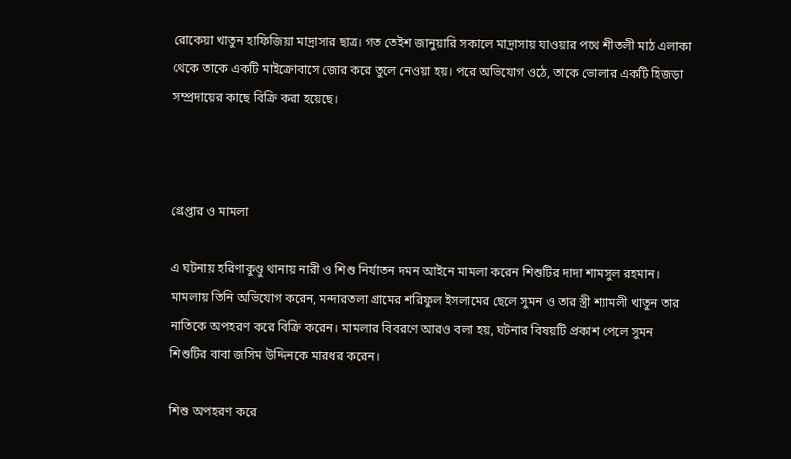রোকেয়া খাতুন হাফিজিয়া মাদ্রাসার ছাত্র। গত তেইশ জানুয়ারি সকালে মাদ্রাসায় যাওয়ার পথে শীতলী মাঠ এলাকা থেকে তাকে একটি মাইক্রোবাসে জোর করে তুলে নেওয়া হয়। পরে অভিযোগ ওঠে, তাকে ভোলার একটি হিজড়া সম্প্রদায়ের কাছে বিক্রি করা হয়েছে।



গ্রেপ্তার ও মামলা

এ ঘটনায় হরিণাকুণ্ডু থানায় নারী ও শিশু নির্যাতন দমন আইনে মামলা করেন শিশুটির দাদা শামসুল রহমান। মামলায় তিনি অভিযোগ করেন, মন্দারতলা গ্রামের শরিফুল ইসলামের ছেলে সুমন ও তার স্ত্রী শ্যামলী খাতুন তার নাতিকে অপহরণ করে বিক্রি করেন। মামলার বিবরণে আরও বলা হয়, ঘটনার বিষয়টি প্রকাশ পেলে সুমন শিশুটির বাবা জসিম উদ্দিনকে মারধর করেন।

শিশু অপহরণ করে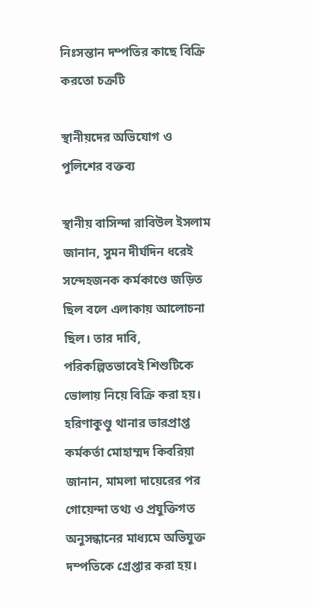নিঃসন্তান দম্পতির কাছে বিক্রি করতো চক্রটি

স্থানীয়দের অভিযোগ ও পুলিশের বক্তব্য

স্থানীয় বাসিন্দা রাবিউল ইসলাম জানান, সুমন দীর্ঘদিন ধরেই সন্দেহজনক কর্মকাণ্ডে জড়িত ছিল বলে এলাকায় আলোচনা ছিল। তার দাবি, পরিকল্পিতভাবেই শিশুটিকে ভোলায় নিয়ে বিক্রি করা হয়।
হরিণাকুণ্ডু থানার ভারপ্রাপ্ত কর্মকর্তা মোহাম্মদ কিবরিয়া জানান, মামলা দায়েরের পর গোয়েন্দা তথ্য ও প্রযুক্তিগত অনুসন্ধানের মাধ্যমে অভিযুক্ত দম্পতিকে গ্রেপ্তার করা হয়।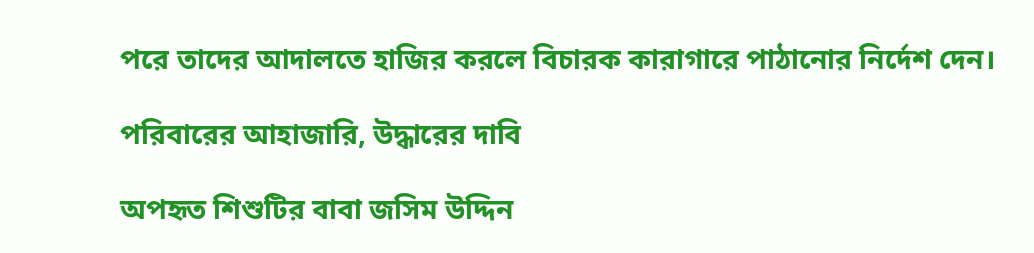পরে তাদের আদালতে হাজির করলে বিচারক কারাগারে পাঠানোর নির্দেশ দেন।

পরিবারের আহাজারি, উদ্ধারের দাবি

অপহৃত শিশুটির বাবা জসিম উদ্দিন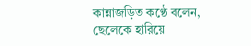কান্নাজড়িত কণ্ঠে বলেন, ছেলেকে হারিয়ে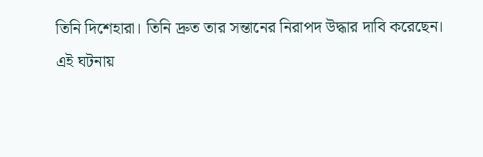তিনি দিশেহারা। তিনি দ্রুত তার সন্তানের নিরাপদ উদ্ধার দাবি করেছেন।
এই ঘটনায়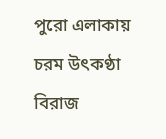পুরো এলাকায় চরম উৎকণ্ঠা বিরাজ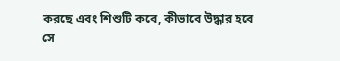করছে এবং শিশুটি কবে, কীভাবে উদ্ধার হবে সে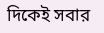দিকেই সবার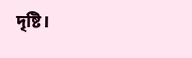দৃষ্টি।